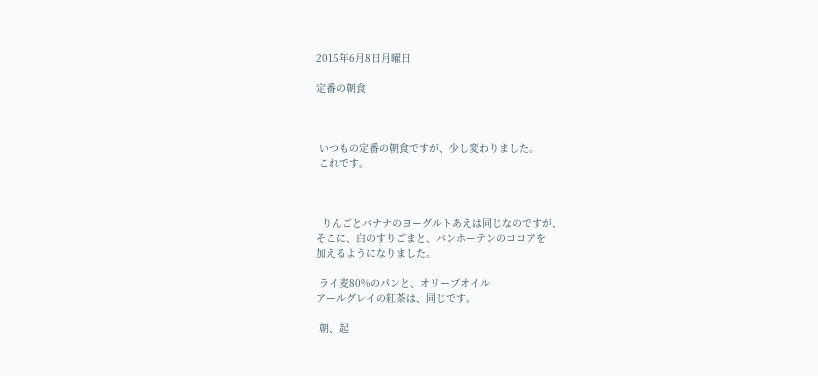2015年6月8日月曜日

定番の朝食



 いつもの定番の朝食ですが、少し変わりました。
 これです。



  りんごとバナナのヨーグルトあえは同じなのですが、
そこに、白のすりごまと、バンホーテンのココアを
加えるようになりました。

 ライ麦80%のパンと、オリーブオイル
アールグレイの紅茶は、同じです。

 朝、起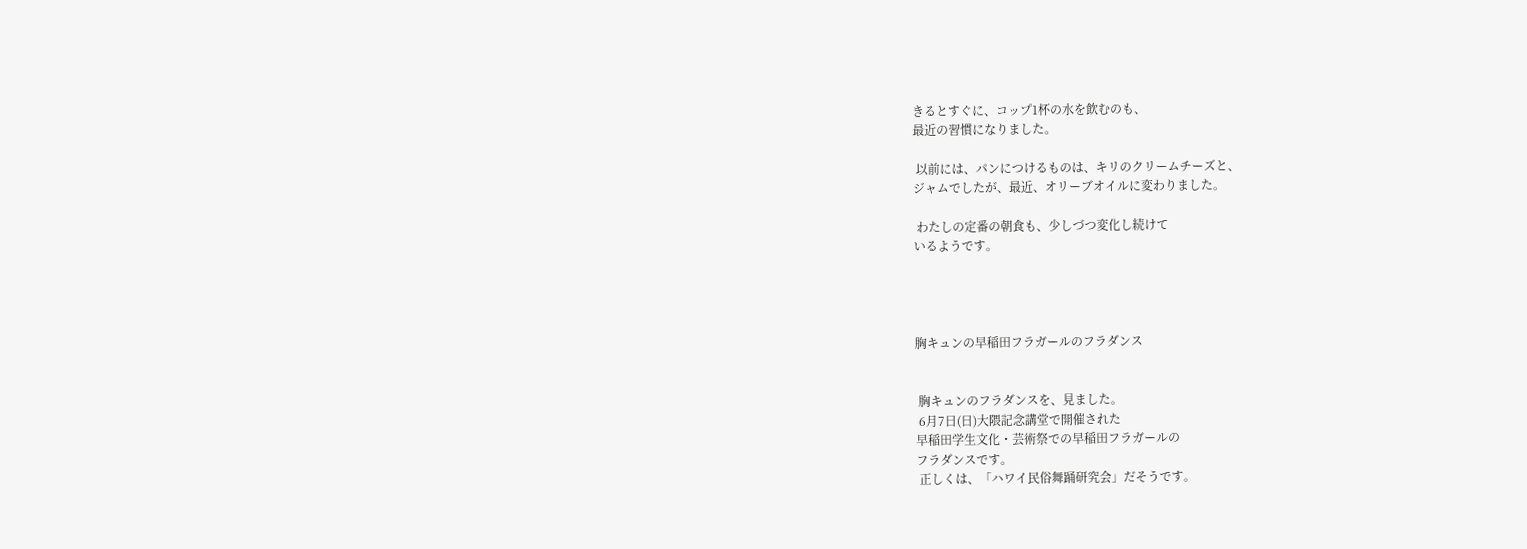きるとすぐに、コップ1杯の水を飲むのも、
最近の習慣になりました。

 以前には、パンにつけるものは、キリのクリームチーズと、
ジャムでしたが、最近、オリーブオイルに変わりました。

 わたしの定番の朝食も、少しづつ変化し続けて
いるようです。




胸キュンの早稲田フラガールのフラダンス


 胸キュンのフラダンスを、見ました。
 6月7日(日)大隈記念講堂で開催された
早稲田学生文化・芸術祭での早稲田フラガールの
フラダンスです。
 正しくは、「ハワイ民俗舞踊研究会」だそうです。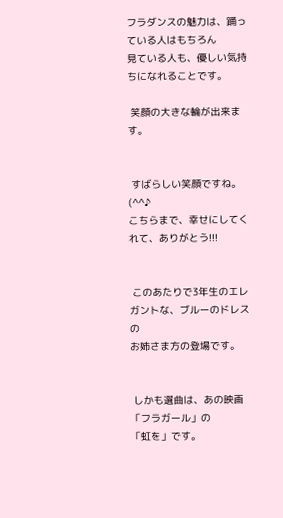フラダンスの魅力は、踊っている人はもちろん
見ている人も、優しい気持ちになれることです。

 笑顔の大きな輪が出来ます。


 すばらしい笑顔ですね。(^^♪
こちらまで、幸せにしてくれて、ありがとう!!!


 このあたりで3年生のエレガントな、ブルーのドレスの
お姉さま方の登場です。


 しかも選曲は、あの映画「フラガール」の
「虹を」です。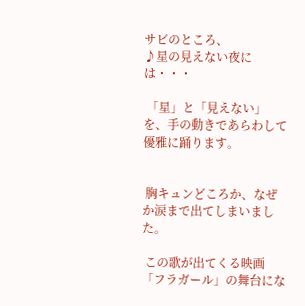サビのところ、
♪星の見えない夜には・・・

 「星」と「見えない」を、手の動きであらわして
優雅に踊ります。


 胸キュンどころか、なぜか涙まで出てしまいました。

 この歌が出てくる映画「フラガール」の舞台にな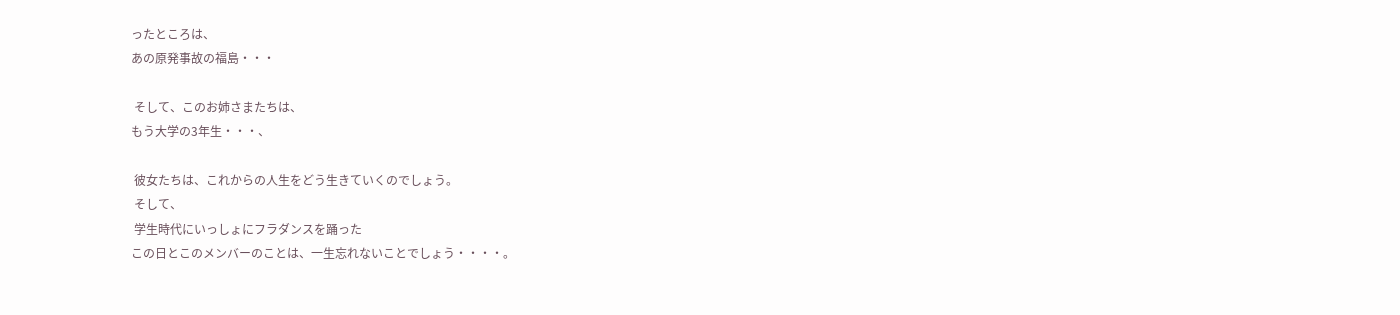ったところは、
あの原発事故の福島・・・

 そして、このお姉さまたちは、
もう大学の3年生・・・、

 彼女たちは、これからの人生をどう生きていくのでしょう。
 そして、
 学生時代にいっしょにフラダンスを踊った
この日とこのメンバーのことは、一生忘れないことでしょう・・・・。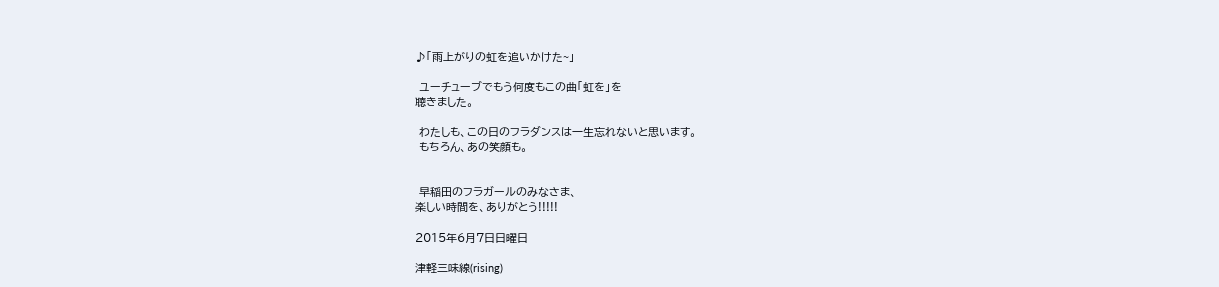♪「雨上がりの虹を追いかけた~」

 ユーチューブでもう何度もこの曲「虹を」を
聴きました。

 わたしも、この日のフラダンスは一生忘れないと思います。
 もちろん、あの笑顔も。


 早稲田のフラガールのみなさま、
楽しい時間を、ありがとう!!!!!

2015年6月7日日曜日

津軽三味線(rising)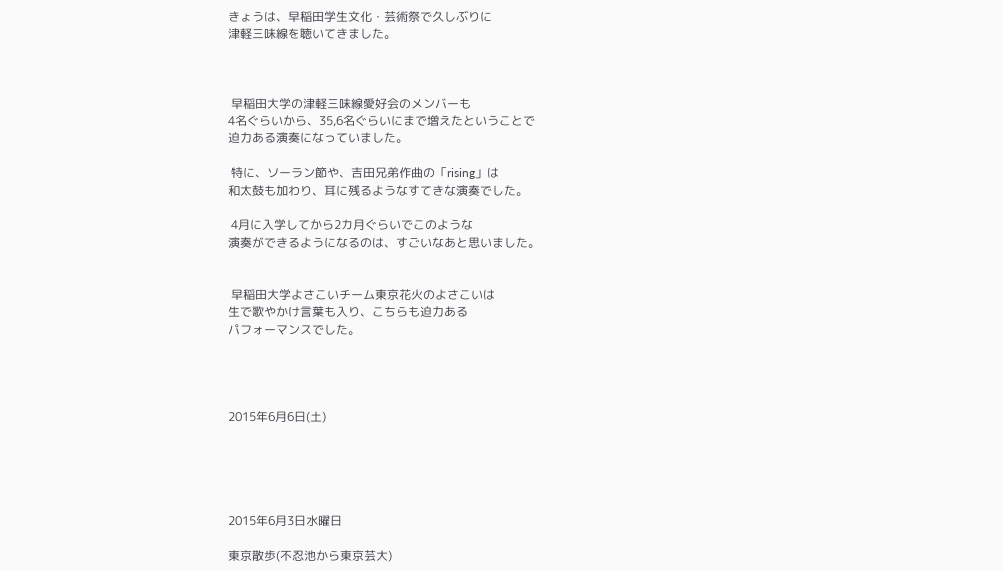きょうは、早稲田学生文化・芸術祭で久しぶりに
津軽三味線を聴いてきました。



 早稲田大学の津軽三味線愛好会のメンバーも
4名ぐらいから、35,6名ぐらいにまで増えたということで
迫力ある演奏になっていました。

 特に、ソーラン節や、吉田兄弟作曲の「rising」は
和太鼓も加わり、耳に残るようなすてきな演奏でした。

 4月に入学してから2カ月ぐらいでこのような
演奏ができるようになるのは、すごいなあと思いました。


 早稲田大学よさこいチーム東京花火のよさこいは
生で歌やかけ言葉も入り、こちらも迫力ある
パフォーマンスでした。




2015年6月6日(土)





2015年6月3日水曜日

東京散歩(不忍池から東京芸大)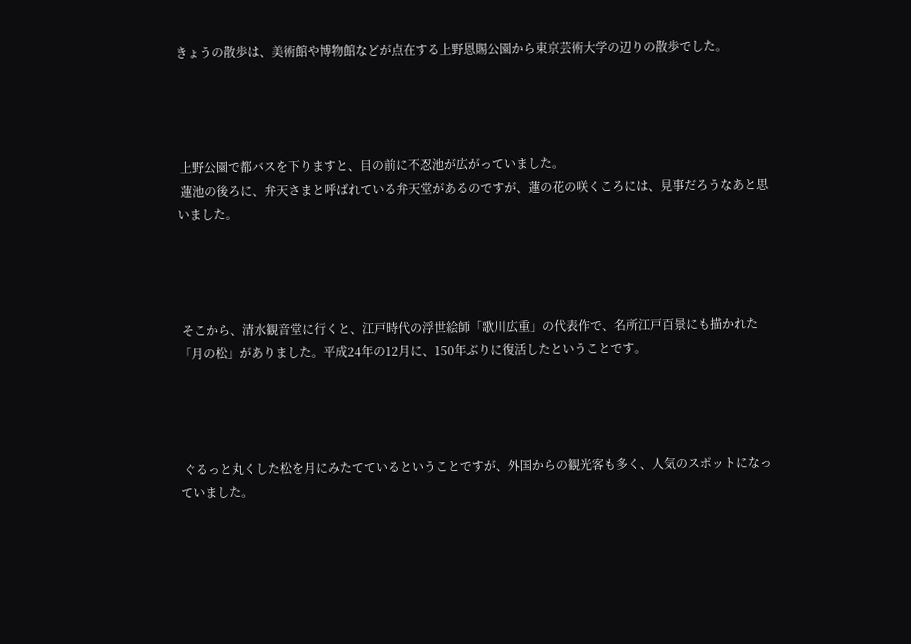きょうの散歩は、美術館や博物館などが点在する上野恩賜公園から東京芸術大学の辺りの散歩でした。




 上野公園で都バスを下りますと、目の前に不忍池が広がっていました。
 蓮池の後ろに、弁天さまと呼ばれている弁天堂があるのですが、蓮の花の咲くころには、見事だろうなあと思いました。




 そこから、清水観音堂に行くと、江戸時代の浮世絵師「歌川広重」の代表作で、名所江戸百景にも描かれた「月の松」がありました。平成24年の12月に、150年ぶりに復活したということです。




 ぐるっと丸くした松を月にみたてているということですが、外国からの観光客も多く、人気のスポットになっていました。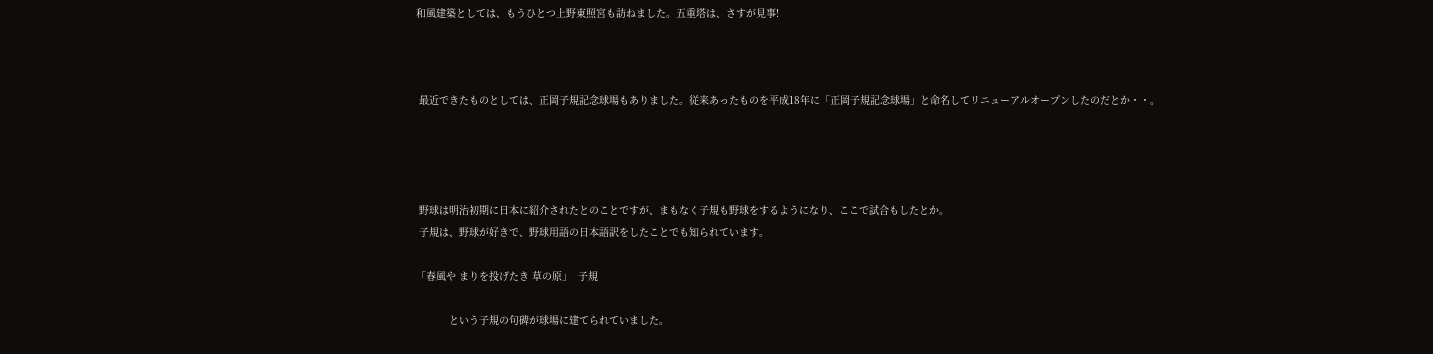和風建築としては、もうひとつ上野東照宮も訪ねました。五重塔は、さすが見事!



 最近できたものとしては、正岡子規記念球場もありました。従来あったものを平成18年に「正岡子規記念球場」と命名してリニューアルオープンしたのだとか・・。




 野球は明治初期に日本に紹介されたとのことですが、まもなく子規も野球をするようになり、ここで試合もしたとか。
 子規は、野球が好きで、野球用語の日本語訳をしたことでも知られています。

「春風や まりを投げたき 草の原」  子規

           という子規の句碑が球場に建てられていました。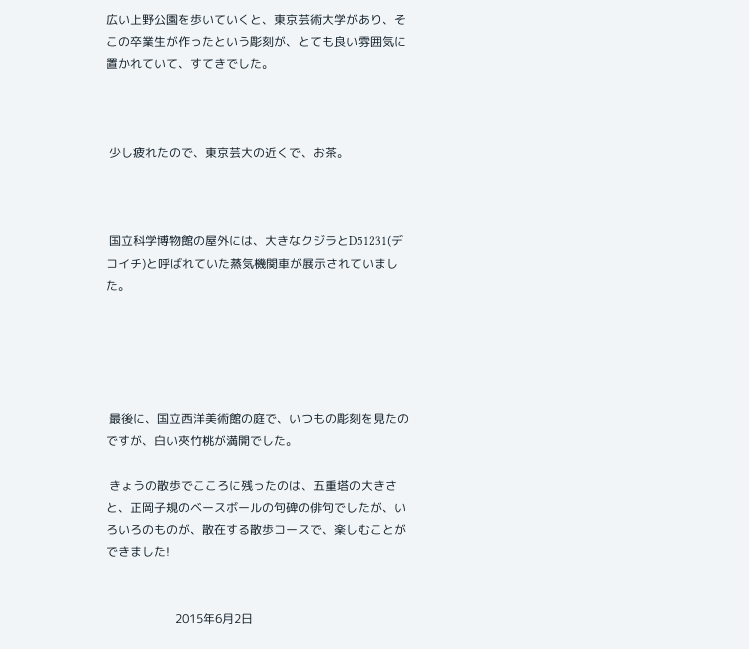広い上野公園を歩いていくと、東京芸術大学があり、そこの卒業生が作ったという彫刻が、とても良い雰囲気に置かれていて、すてきでした。



 少し疲れたので、東京芸大の近くで、お茶。



 国立科学博物館の屋外には、大きなクジラとD51231(デコイチ)と呼ばれていた蒸気機関車が展示されていました。





 最後に、国立西洋美術館の庭で、いつもの彫刻を見たのですが、白い夾竹桃が満開でした。

 きょうの散歩でこころに残ったのは、五重塔の大きさと、正岡子規のベースボールの句碑の俳句でしたが、いろいろのものが、散在する散歩コースで、楽しむことができました!


                       2015年6月2日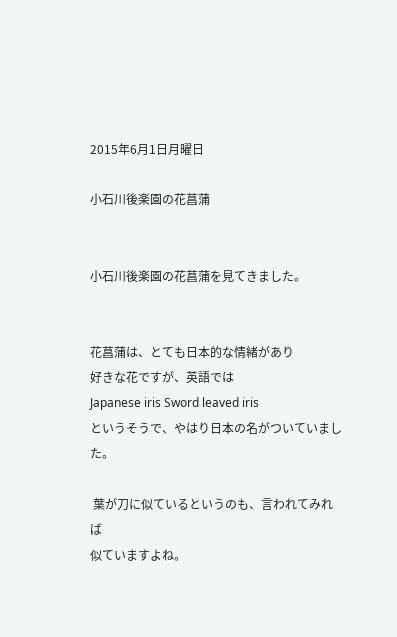2015年6月1日月曜日

小石川後楽園の花菖蒲


小石川後楽園の花菖蒲を見てきました。


花菖蒲は、とても日本的な情緒があり
好きな花ですが、英語では
Japanese iris Sword leaved iris
というそうで、やはり日本の名がついていました。

 葉が刀に似ているというのも、言われてみれば
似ていますよね。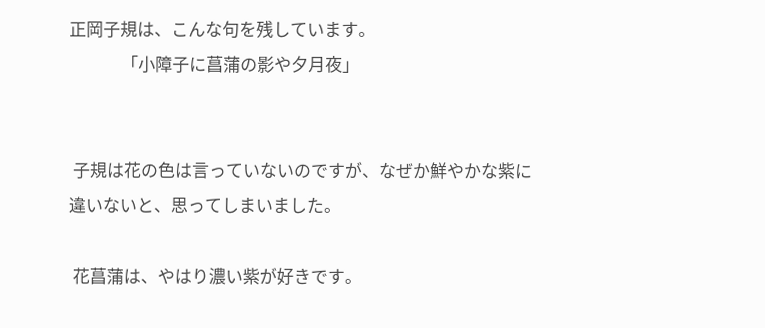正岡子規は、こんな句を残しています。
             「小障子に菖蒲の影や夕月夜」


 子規は花の色は言っていないのですが、なぜか鮮やかな紫に
違いないと、思ってしまいました。

 花菖蒲は、やはり濃い紫が好きです。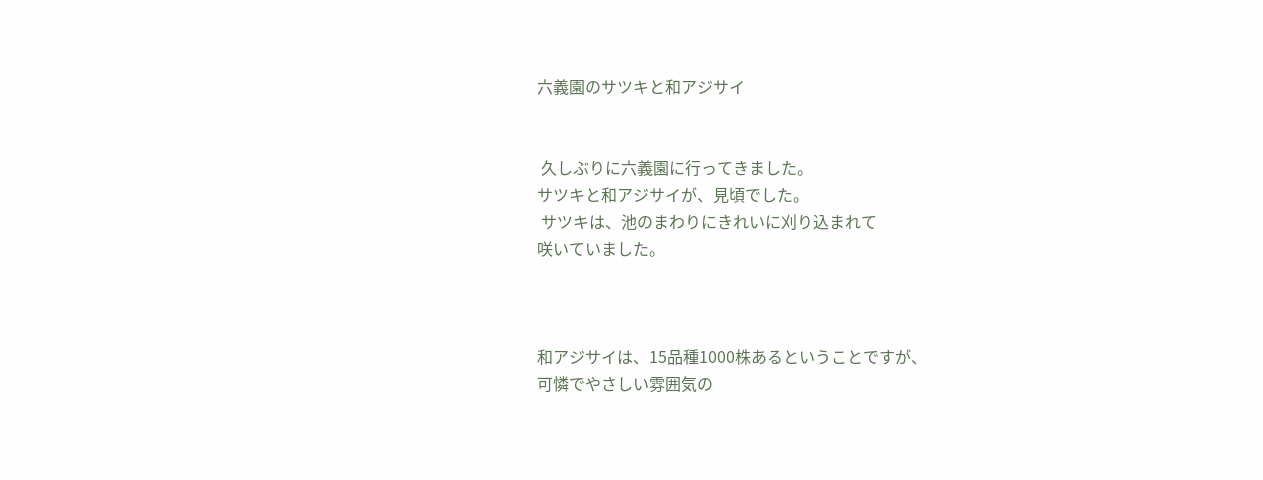六義園のサツキと和アジサイ


 久しぶりに六義園に行ってきました。
サツキと和アジサイが、見頃でした。
 サツキは、池のまわりにきれいに刈り込まれて
咲いていました。



和アジサイは、15品種1000株あるということですが、
可憐でやさしい雰囲気の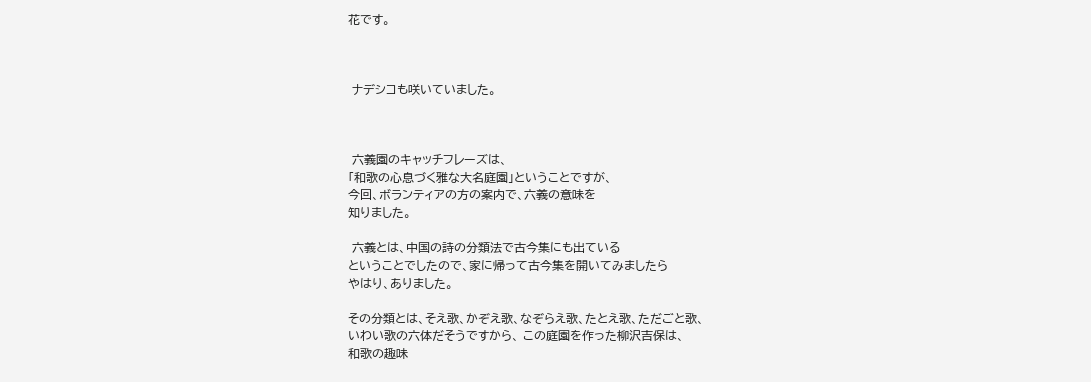花です。



 ナデシコも咲いていました。



 六義園のキャッチフレーズは、
「和歌の心息づく雅な大名庭園」ということですが、
今回、ボランティアの方の案内で、六義の意味を
知りました。

 六義とは、中国の詩の分類法で古今集にも出ている
ということでしたので、家に帰って古今集を開いてみましたら
やはり、ありました。

その分類とは、そえ歌、かぞえ歌、なぞらえ歌、たとえ歌、ただごと歌、
いわい歌の六体だそうですから、 この庭園を作った柳沢吉保は、
和歌の趣味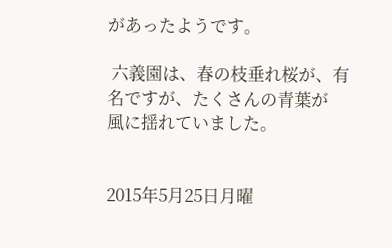があったようです。

 六義園は、春の枝垂れ桜が、有名ですが、たくさんの青葉が
風に揺れていました。


2015年5月25日月曜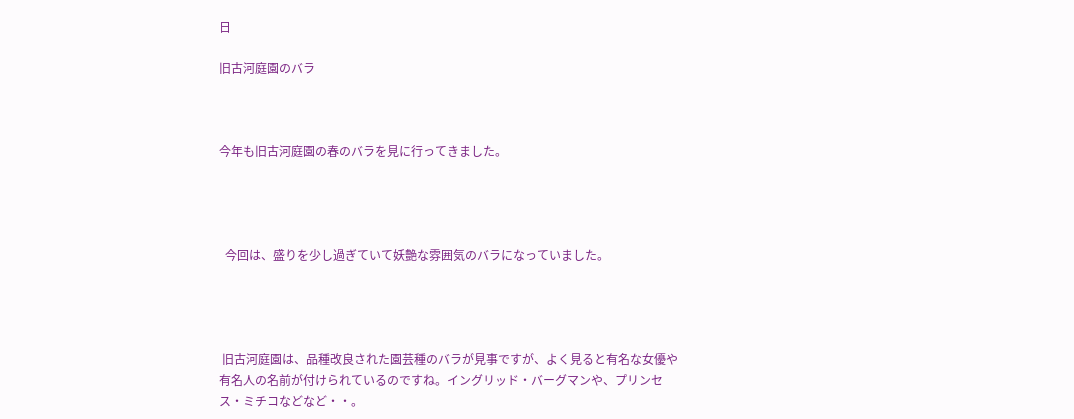日

旧古河庭園のバラ



今年も旧古河庭園の春のバラを見に行ってきました。




  今回は、盛りを少し過ぎていて妖艶な雰囲気のバラになっていました。




 旧古河庭園は、品種改良された園芸種のバラが見事ですが、よく見ると有名な女優や有名人の名前が付けられているのですね。イングリッド・バーグマンや、プリンセス・ミチコなどなど・・。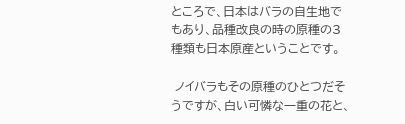ところで、日本はバラの自生地でもあり、品種改良の時の原種の3種類も日本原産ということです。

 ノイバラもその原種のひとつだそうですが、白い可憐な一重の花と、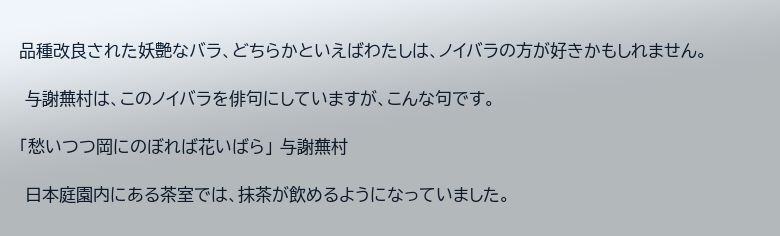品種改良された妖艶なバラ、どちらかといえばわたしは、ノイバラの方が好きかもしれません。

 与謝蕪村は、このノイバラを俳句にしていますが、こんな句です。

「愁いつつ岡にのぼれば花いばら」 与謝蕪村

 日本庭園内にある茶室では、抹茶が飲めるようになっていました。